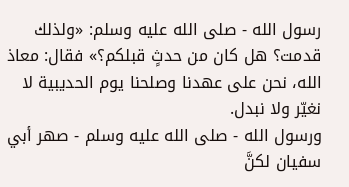رسول الله - صلى الله عليه وسلم: «ولذلك قدمت؟ هل كان من حدثٍ قبلكم؟» فقال: معاذ الله، نحن على عهدنا وصلحنا يوم الحديبية لا نغيّر ولا نبدل.
ورسول الله - صلى الله عليه وسلم - صهر أبي سفيان لكنَّ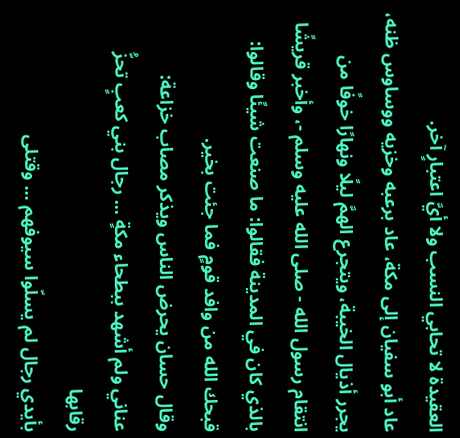العقيدة لا تحابي النسب ولا أيَّ اعتبارٍ آخر.
عاد أبو سفيان إلى مكة، عاد برعبه وخزيه ووساوس ظنه، يجرر أذيال الخيبة، ويتجرع الهمَّ ليلًا ونهارًا خوفًا من انتقام رسول الله - صلى الله عليه وسلم -، وأخبر قريشًا بالذي كان في المدينة فقالوا: ما صنعت شيئًا وقالوا: قبحك الله من وافد قومٍ فما جئت بخير.
وقال حسان يحرض الناس ويذكر مصاب خزاعة:
عناني ولم أشهد ببطحاء مكةٍ ... رجال بني كعبٍ تحزُّ رقابها
بأيدي رجال لم يسلّوا سيوفهم ... وقتلى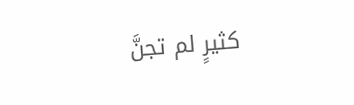كثيرٍ لم تجنَّ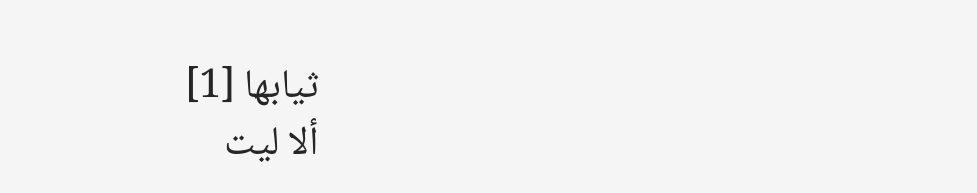ثيابها [1]
ألا ليت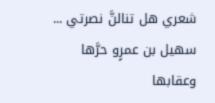شعري هل تنالنَّ نصرتي ... سهيل بن عمرٍو حرَّها وعقابها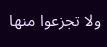ولا تجزعوا منها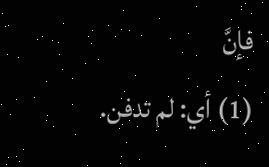فإنَّ
(1) أي: لم تدفن.